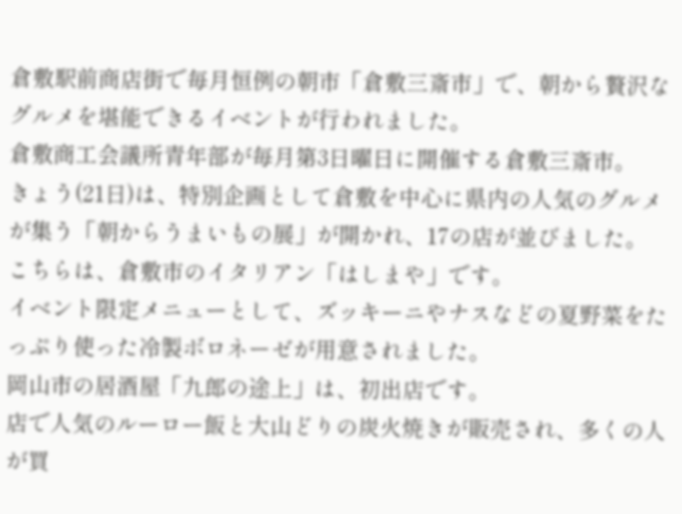倉敷駅前商店街で毎月恒例の朝市「倉敷三斎市」で、朝から贅沢なグルメを堪能できるイベントが行われました。
倉敷商工会議所青年部が毎月第3日曜日に開催する倉敷三斎市。
きょう(21日)は、特別企画として倉敷を中心に県内の人気のグルメが集う「朝からうまいもの展」が開かれ、17の店が並びました。
こちらは、倉敷市のイタリアン「はしまや」です。
イベント限定メニューとして、ズッキーニやナスなどの夏野菜をたっぷり使った冷製ボロネーゼが用意されました。
岡山市の居酒屋「九郎の途上」は、初出店です。
店で人気のルーロー飯と大山どりの炭火焼きが販売され、多くの人が買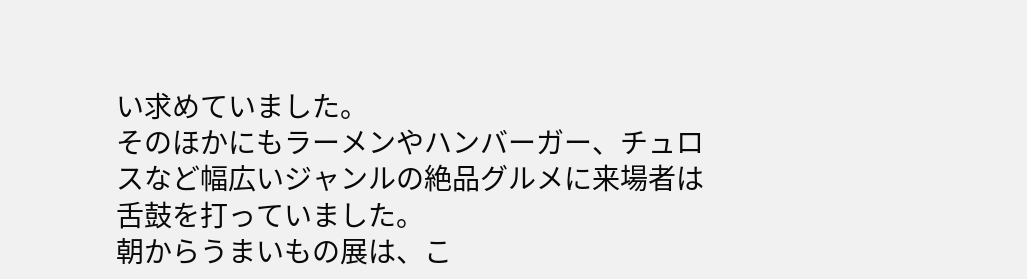い求めていました。
そのほかにもラーメンやハンバーガー、チュロスなど幅広いジャンルの絶品グルメに来場者は舌鼓を打っていました。
朝からうまいもの展は、こ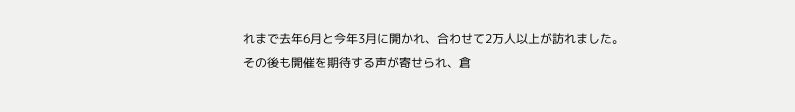れまで去年6月と今年3月に開かれ、合わせて2万人以上が訪れました。
その後も開催を期待する声が寄せられ、倉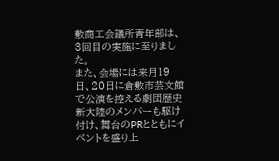敷商工会議所青年部は、3回目の実施に至りました。
また、会場には来月19日、20日に倉敷市芸文館で公演を控える劇団歴史新大陸のメンバーも駆け付け、舞台のPRとともにイベントを盛り上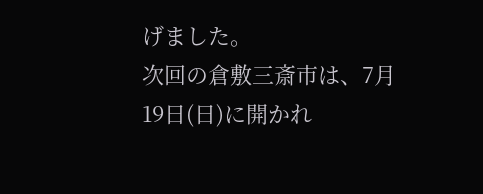げました。
次回の倉敷三斎市は、7月19日(日)に開かれ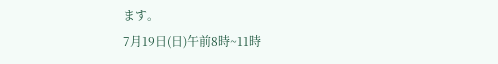ます。
7月19日(日)午前8時~11時